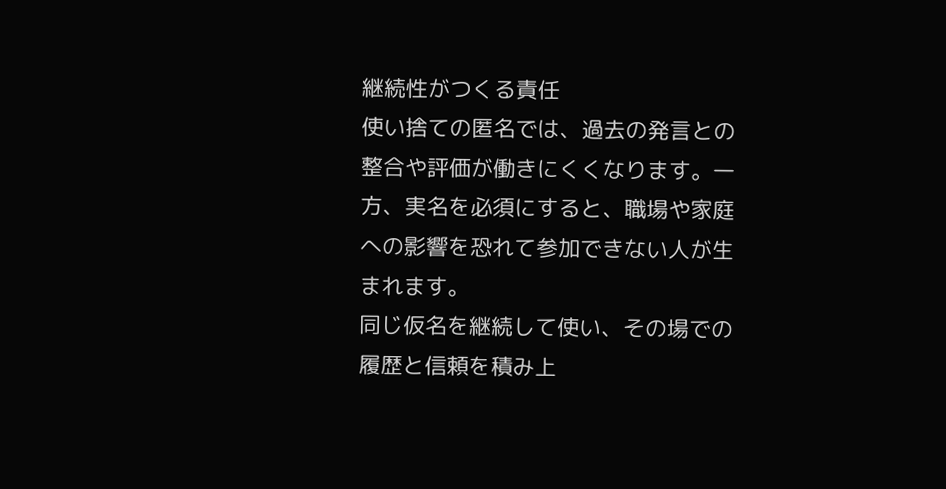継続性がつくる責任
使い捨ての匿名では、過去の発言との整合や評価が働きにくくなります。一方、実名を必須にすると、職場や家庭への影響を恐れて参加できない人が生まれます。
同じ仮名を継続して使い、その場での履歴と信頼を積み上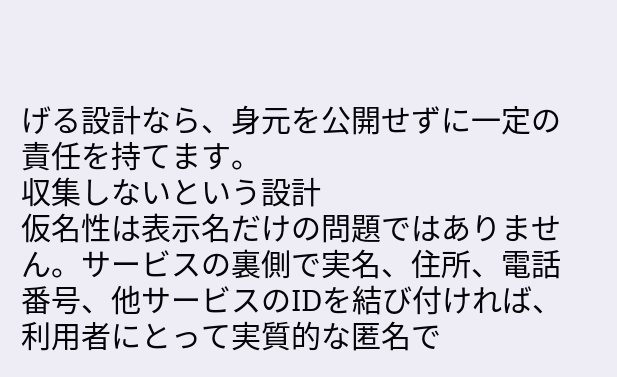げる設計なら、身元を公開せずに一定の責任を持てます。
収集しないという設計
仮名性は表示名だけの問題ではありません。サービスの裏側で実名、住所、電話番号、他サービスのIDを結び付ければ、利用者にとって実質的な匿名で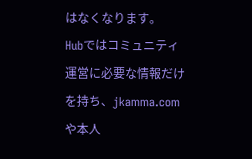はなくなります。
Hubではコミュニティ運営に必要な情報だけを持ち、jkamma.comや本人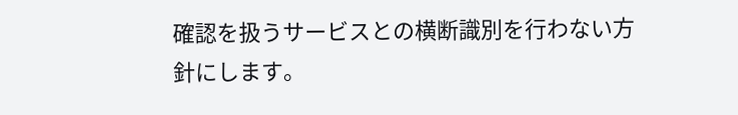確認を扱うサービスとの横断識別を行わない方針にします。